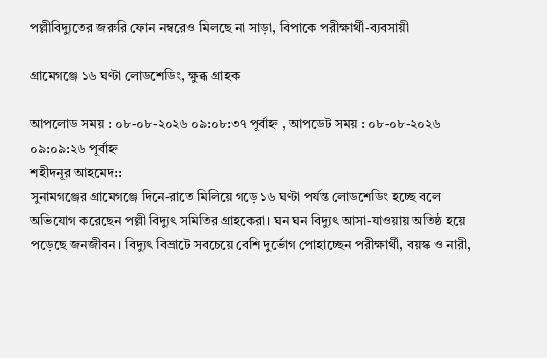পল্লীবিদ্যুতের জরুরি ফোন নম্বরেও মিলছে না সাড়া, বিপাকে পরীক্ষার্থী-ব্যবসায়ী

গ্রামেগঞ্জে ১৬ ঘণ্টা লোডশেডিং, ক্ষুব্ধ গ্রাহক

আপলোড সময় : ০৮-০৮-২০২৬ ০৯:০৮:৩৭ পূর্বাহ্ন , আপডেট সময় : ০৮-০৮-২০২৬ ০৯:০৯:২৬ পূর্বাহ্ন
শহীদনূর আহমেদ::
সুনামগঞ্জের গ্রামেগঞ্জে দিনে-রাতে মিলিয়ে গড়ে ১৬ ঘণ্টা পর্যন্ত লোডশেডিং হচ্ছে বলে অভিযোগ করেছেন পল্লী বিদ্যুৎ সমিতির গ্রাহকেরা। ঘন ঘন বিদ্যুৎ আসা-যাওয়ায় অতিষ্ঠ হয়ে পড়েছে জনজীবন। বিদ্যুৎ বিভ্রাটে সবচেয়ে বেশি দুর্ভোগ পোহাচ্ছেন পরীক্ষার্থী, বয়স্ক ও নারী,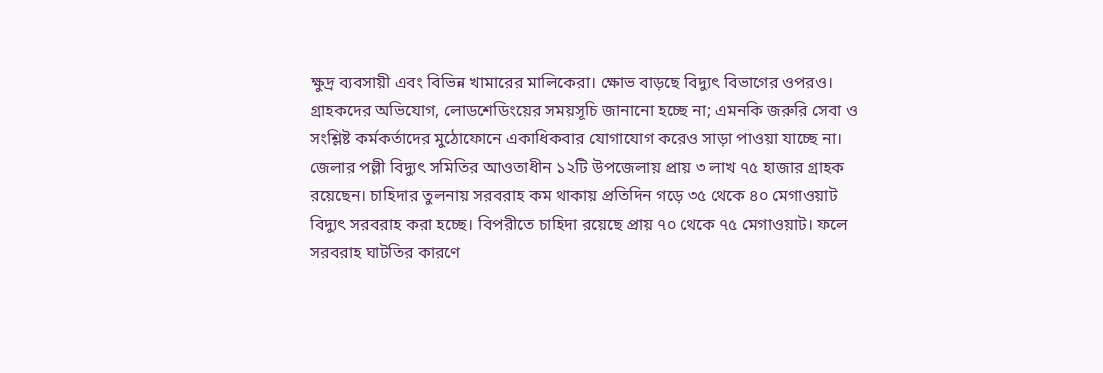ক্ষুদ্র ব্যবসায়ী এবং বিভিন্ন খামারের মালিকেরা। ক্ষোভ বাড়ছে বিদ্যুৎ বিভাগের ওপরও। গ্রাহকদের অভিযোগ, লোডশেডিংয়ের সময়সূচি জানানো হচ্ছে না; এমনকি জরুরি সেবা ও সংশ্লিষ্ট কর্মকর্তাদের মুঠোফোনে একাধিকবার যোগাযোগ করেও সাড়া পাওয়া যাচ্ছে না। জেলার পল্লী বিদ্যুৎ সমিতির আওতাধীন ১২টি উপজেলায় প্রায় ৩ লাখ ৭৫ হাজার গ্রাহক রয়েছেন। চাহিদার তুলনায় সরবরাহ কম থাকায় প্রতিদিন গড়ে ৩৫ থেকে ৪০ মেগাওয়াট বিদ্যুৎ সরবরাহ করা হচ্ছে। বিপরীতে চাহিদা রয়েছে প্রায় ৭০ থেকে ৭৫ মেগাওয়াট। ফলে সরবরাহ ঘাটতির কারণে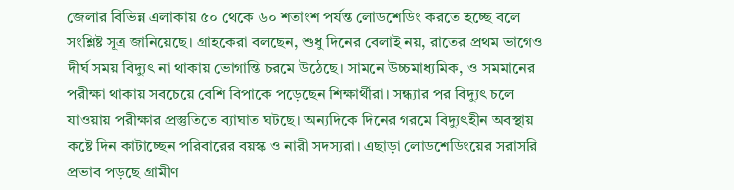জেলার বিভিন্ন এলাকায় ৫০ থেকে ৬০ শতাংশ পর্যন্ত লোডশেডিং করতে হচ্ছে বলে সংশ্লিষ্ট সূত্র জানিয়েছে। গ্রাহকেরা বলছেন, শুধু দিনের বেলাই নয়, রাতের প্রথম ভাগেও দীর্ঘ সময় বিদ্যুৎ না থাকায় ভোগান্তি চরমে উঠেছে। সামনে উচ্চমাধ্যমিক, ও সমমানের পরীক্ষা থাকায় সবচেয়ে বেশি বিপাকে পড়েছেন শিক্ষার্থীরা। সন্ধ্যার পর বিদ্যুৎ চলে যাওয়ায় পরীক্ষার প্রস্তুতিতে ব্যাঘাত ঘটছে। অন্যদিকে দিনের গরমে বিদ্যুৎহীন অবস্থায় কষ্টে দিন কাটাচ্ছেন পরিবারের বয়স্ক ও নারী সদস্যরা। এছাড়া লোডশেডিংয়ের সরাসরি প্রভাব পড়ছে গ্রামীণ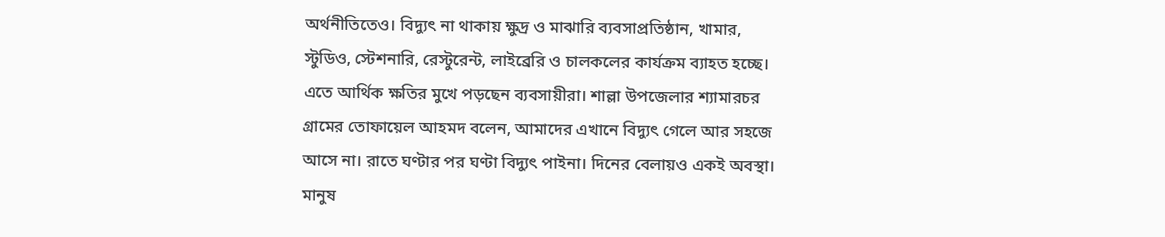অর্থনীতিতেও। বিদ্যুৎ না থাকায় ক্ষুদ্র ও মাঝারি ব্যবসাপ্রতিষ্ঠান, খামার, স্টুডিও, স্টেশনারি, রেস্টুরেন্ট, লাইব্রেরি ও চালকলের কার্যক্রম ব্যাহত হচ্ছে। এতে আর্থিক ক্ষতির মুখে পড়ছেন ব্যবসায়ীরা। শাল্লা উপজেলার শ্যামারচর গ্রামের তোফায়েল আহমদ বলেন, আমাদের এখানে বিদ্যুৎ গেলে আর সহজে আসে না। রাতে ঘণ্টার পর ঘণ্টা বিদ্যুৎ পাইনা। দিনের বেলায়ও একই অবস্থা। মানুষ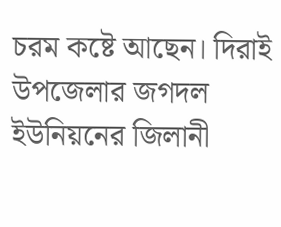চরম কষ্টে আছেন। দিরাই উপজেলার জগদল ইউনিয়নের জিলানী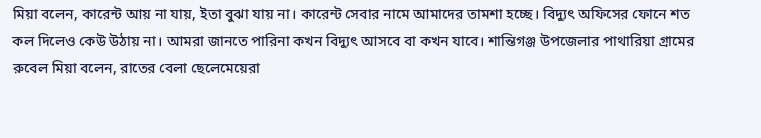মিয়া বলেন, কারেন্ট আয় না যায়, ইতা বুঝা যায় না। কারেন্ট সেবার নামে আমাদের তামশা হচ্ছে। বিদ্যুৎ অফিসের ফোনে শত কল দিলেও কেউ উঠায় না। আমরা জানতে পারিনা কখন বিদ্যুৎ আসবে বা কখন যাবে। শান্তিগঞ্জ উপজেলার পাথারিয়া গ্রামের রুবেল মিয়া বলেন, রাতের বেলা ছেলেমেয়েরা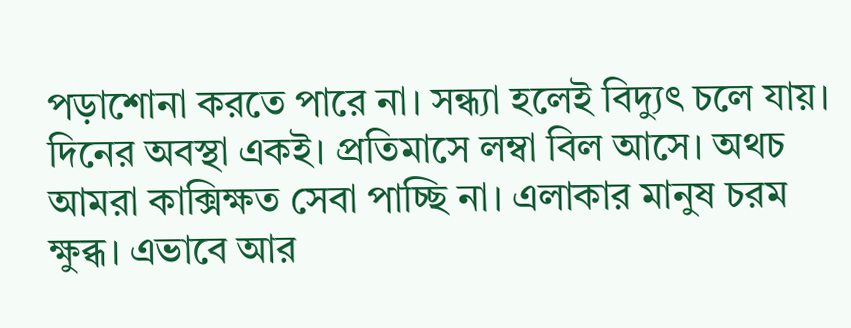পড়াশোনা করতে পারে না। সন্ধ্যা হলেই বিদ্যুৎ চলে যায়। দিনের অবস্থা একই। প্রতিমাসে লম্বা বিল আসে। অথচ আমরা কাক্সিক্ষত সেবা পাচ্ছি না। এলাকার মানুষ চরম ক্ষুব্ধ। এভাবে আর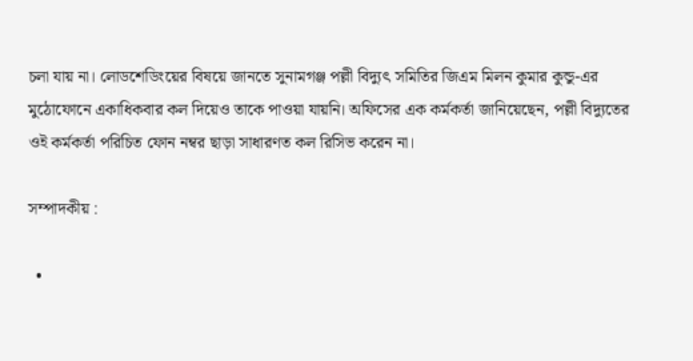চলা যায় না। লোডশেডিংয়ের বিষয়ে জানতে সুনামগঞ্জ পল্লী বিদ্যুৎ সমিতির জিএম মিলন কুমার কুন্ডু-এর মুঠোফোনে একাধিকবার কল দিয়েও তাকে পাওয়া যায়নি। অফিসের এক কর্মকর্তা জানিয়েছেন, পল্লী বিদ্যুতের ওই কর্মকর্তা পরিচিত ফোন নম্বর ছাড়া সাধারণত কল রিসিভ করেন না।

সম্পাদকীয় :

  •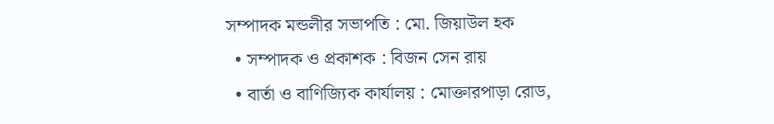সম্পাদক মন্ডলীর সভাপতি : মো. জিয়াউল হক
  • সম্পাদক ও প্রকাশক : বিজন সেন রায়
  • বার্তা ও বাণিজ্যিক কার্যালয় : মোক্তারপাড়া রোড,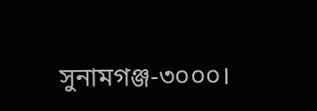সুনামগঞ্জ-৩০০০।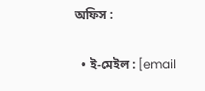অফিস :

  • ই-মেইল : [email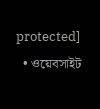protected]
  • ওয়েবসাইট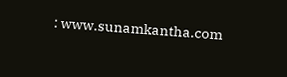: www.sunamkantha.com